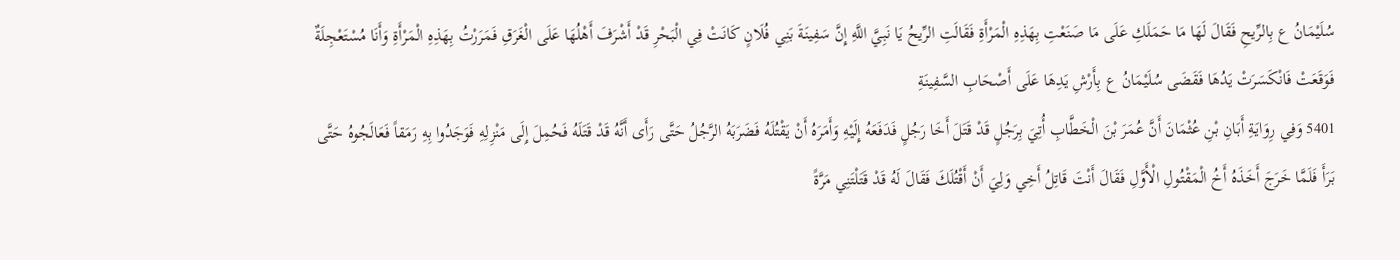سُلَيْمَانُ ع بِالرِّيحِ فَقَالَ لَهَا مَا حَمَلَكِ عَلَى مَا صَنَعْتِ بِهَذِهِ الْمَرْأَةِ فَقَالَتِ الرِّيحُ يَا نَبِيَّ اللَّهِ إِنَّ سَفِينَةَ بَنِي فُلَانٍ كَانَتْ فِي الْبَحْرِ قَدْ أَشْرَفَ أَهْلُهَا عَلَى الْغَرَقِ فَمَرَرْتُ بِهَذِهِ الْمَرْأَةِ وَأَنَا مُسْتَعْجِلَةٌ فَوَقَعَتْ فَانْكَسَرَتْ يَدُهَا فَقَضَى سُلَيْمَانُ ع بِأَرْشِ يَدِهَا عَلَى أَصْحَابِ السَّفِينَةِ
5401 وَفِي رِوَايَةِ أَبَانِ بْنِ عُثْمَانَ أَنَّ عُمَرَ بْنَ الْخَطَّابِ أُتِيَ بِرَجُلٍ قَدْ قَتَلَ أَخَا رَجُلٍ فَدَفَعَهُ إِلَيْهِ وَأَمَرَهُ أَنْ يَقْتُلَهُ فَضَرَبَهُ الرَّجُلُ حَتَّى رَأَى أَنَّهُ قَدْ قَتَلَهُ فَحُمِلَ إِلَى مَنْزِلِهِ فَوَجَدُوا بِهِ رَمَقاً فَعَالَجُوهُ حَتَّى بَرَأَ فَلَمَّا خَرَجَ أَخَذَهُ أَخُ الْمَقْتُولِ الْأَوَّلِ فَقَالَ أَنْتَ قَاتِلُ أَخِي وَلِيَ أَنْ أَقْتُلَكَ فَقَالَ لَهُ قَدْ قَتَلْتَنِي مَرَّةً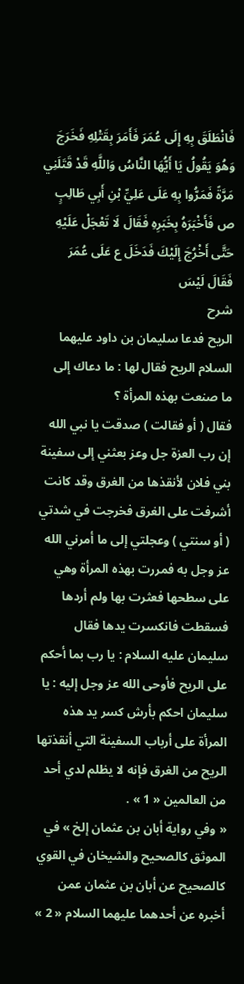فَانْطَلَقَ بِهِ إِلَى عُمَرَ فَأَمَرَ بِقَتْلِهِ فَخَرَجَ وَهُوَ يَقُولُ يَا أَيُّهَا النَّاسُ وَاللَّهِ قَدْ قَتَلَنِي مَرَّةً فَمَرُّوا بِهِ عَلَى عَلِيِّ بْنِ أَبِي طَالِبٍ ص فَأَخْبَرَهُ بِخَبَرِهِ فَقَالَ لَا تَعْجَلْ عَلَيْهِ حَتَّى أَخْرُجَ إِلَيْكَ فَدَخَلَ ع عَلَى عُمَرَ فَقَالَ لَيْسَ
شرح
الريح فدعا سليمان بن داود عليهما السلام الريح فقال لها : ما دعاك إلى ما صنعت بهذه المرأة ؟
فقال ( أو فقالت ) صدقت يا نبي الله إن رب العزة جل وعز بعثني إلى سفينة بني فلان لأنقذها من الغرق وقد كانت أشرفت على الغرق فخرجت في شدتي ( أو سنتي ) وعجلتي إلى ما أمرني الله عز وجل به فمررت بهذه المرأة وهي على سطحها فعثرت بها ولم أردها فسقطت فانكسرت يدها فقال سليمان عليه السلام : يا رب بما أحكم على الريح فأوحى الله عز وجل إليه : يا سليمان احكم بأرش كسر يد هذه المرأة على أرباب السفينة التي أنقذتها الريح من الغرق فإنه لا يظلم لدي أحد من العالمين « 1 » .
« وفي رواية أبان بن عثمان إلخ » في الموثق كالصحيح والشيخان في القوي كالصحيح عن أبان بن عثمان عمن أخبره عن أحدهما عليهما السلام « 2 »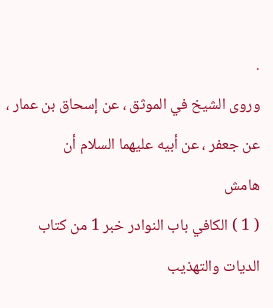.
وروى الشيخ في الموثق ، عن إسحاق بن عمار ، عن جعفر ، عن أبيه عليهما السلام أن
هامش
( 1 ) الكافي باب النوادر خبر 1 من كتاب الديات والتهذيب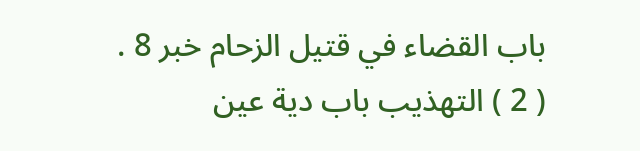باب القضاء في قتيل الزحام خبر 8 .
( 2 ) التهذيب باب دية عين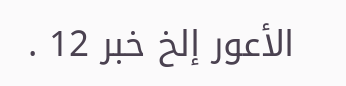الأعور إلخ خبر 12 .